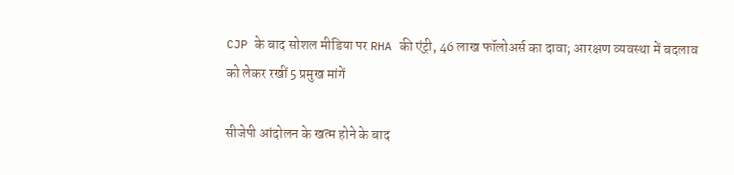CJP के बाद सोशल मीडिया पर RHA की एंट्री, 46 लाख फॉलोअर्स का दावा; आरक्षण व्यवस्था में बदलाव को लेकर रखीं 5 प्रमुख मांगें

सीजेपी आंदोलन के खत्म होने के बाद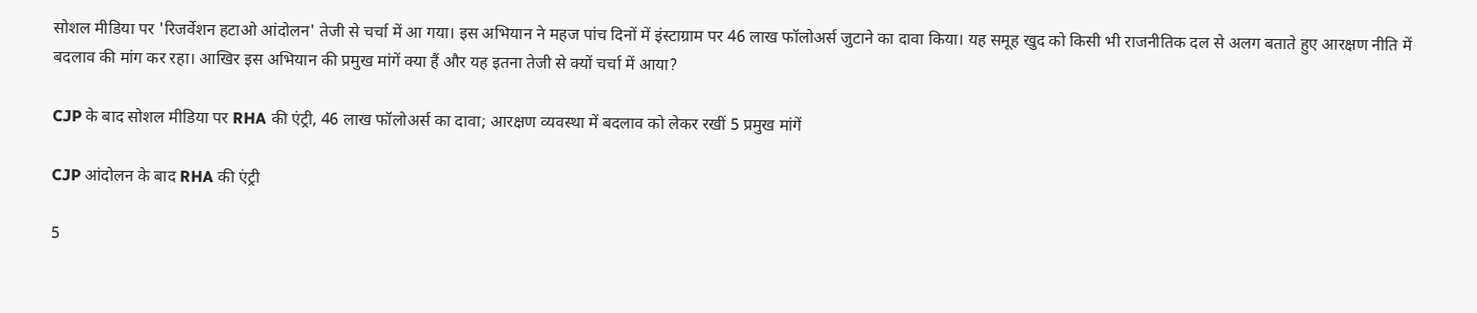सोशल मीडिया पर 'रिजर्वेशन हटाओ आंदोलन' तेजी से चर्चा में आ गया। इस अभियान ने महज पांच दिनों में इंस्टाग्राम पर 46 लाख फॉलोअर्स जुटाने का दावा किया। यह समूह खुद को किसी भी राजनीतिक दल से अलग बताते हुए आरक्षण नीति में बदलाव की मांग कर रहा। आखिर इस अभियान की प्रमुख मांगें क्या हैं और यह इतना तेजी से क्यों चर्चा में आया?

CJP के बाद सोशल मीडिया पर RHA की एंट्री, 46 लाख फॉलोअर्स का दावा; आरक्षण व्यवस्था में बदलाव को लेकर रखीं 5 प्रमुख मांगें

CJP आंदोलन के बाद RHA की एंट्री

5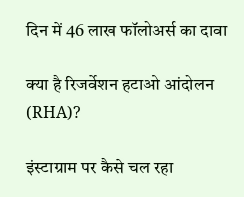दिन में 46 लाख फॉलोअर्स का दावा

क्या है रिजर्वेशन हटाओ आंदोलन (RHA)?

इंस्टाग्राम पर कैसे चल रहा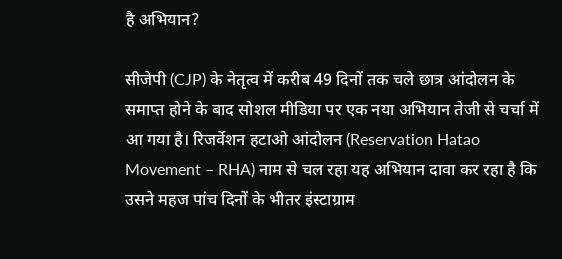है अभियान?

सीजेपी (CJP) के नेतृत्व में करीब 49 दिनों तक चले छात्र आंदोलन के समाप्त होने के बाद सोशल मीडिया पर एक नया अभियान तेजी से चर्चा में आ गया है। रिजर्वेशन हटाओ आंदोलन (Reservation Hatao Movement – RHA) नाम से चल रहा यह अभियान दावा कर रहा है कि उसने महज पांच दिनों के भीतर इंस्टाग्राम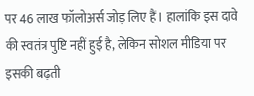पर 46 लाख फॉलोअर्स जोड़ लिए हैं। हालांकि इस दावे की स्वतंत्र पुष्टि नहीं हुई है, लेकिन सोशल मीडिया पर इसकी बढ़ती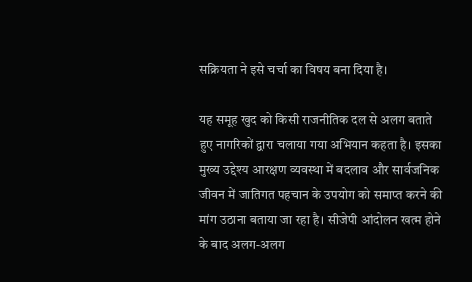सक्रियता ने इसे चर्चा का विषय बना दिया है।

यह समूह खुद को किसी राजनीतिक दल से अलग बताते हुए नागरिकों द्वारा चलाया गया अभियान कहता है। इसका मुख्य उद्देश्य आरक्षण व्यवस्था में बदलाव और सार्वजनिक जीवन में जातिगत पहचान के उपयोग को समाप्त करने की मांग उठाना बताया जा रहा है। सीजेपी आंदोलन खत्म होने के बाद अलग-अलग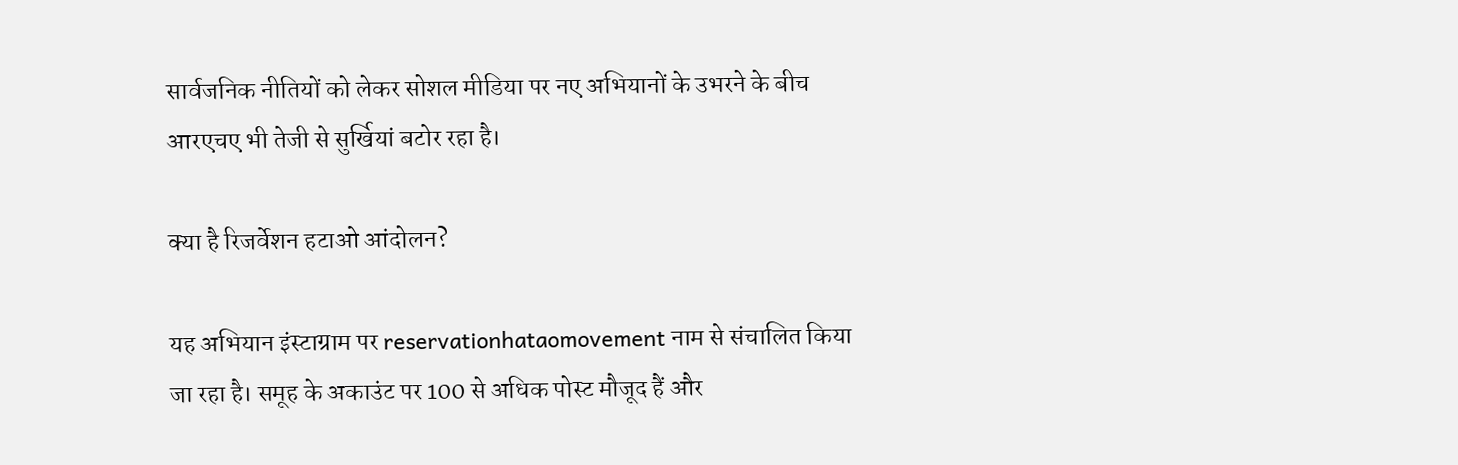सार्वजनिक नीतियों को लेकर सोशल मीडिया पर नए अभियानों के उभरने के बीच आरएचए भी तेजी से सुर्खियां बटोर रहा है।

क्या है रिजर्वेशन हटाओ आंदोलन?

यह अभियान इंस्टाग्राम पर reservationhataomovement नाम से संचालित किया जा रहा है। समूह के अकाउंट पर 100 से अधिक पोस्ट मौजूद हैं और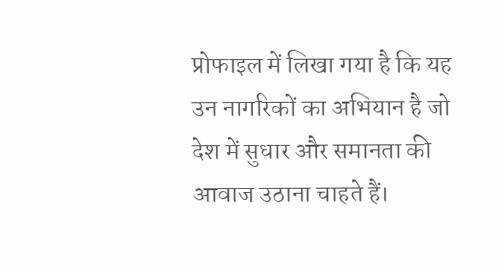प्रोफाइल में लिखा गया है कि यह उन नागरिकों का अभियान है जो देश में सुधार और समानता की आवाज उठाना चाहते हैं।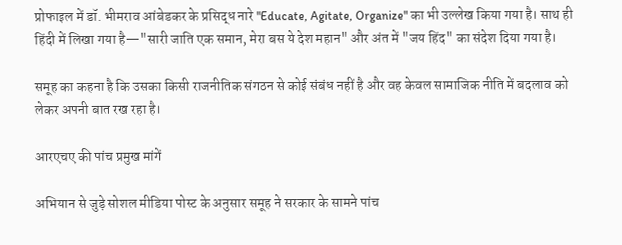प्रोफाइल में डॉ. भीमराव आंबेडकर के प्रसिद्ध नारे "Educate, Agitate, Organize" का भी उल्लेख किया गया है। साथ ही हिंदी में लिखा गया है—"सारी जाति एक समान, मेरा बस ये देश महान" और अंत में "जय हिंद" का संदेश दिया गया है।

समूह का कहना है कि उसका किसी राजनीतिक संगठन से कोई संबंध नहीं है और वह केवल सामाजिक नीति में बदलाव को लेकर अपनी बात रख रहा है।

आरएचए की पांच प्रमुख मांगें

अभियान से जुड़े सोशल मीडिया पोस्ट के अनुसार समूह ने सरकार के सामने पांच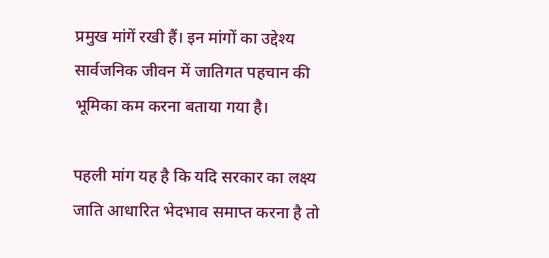प्रमुख मांगें रखी हैं। इन मांगों का उद्देश्य सार्वजनिक जीवन में जातिगत पहचान की भूमिका कम करना बताया गया है।

पहली मांग यह है कि यदि सरकार का लक्ष्य जाति आधारित भेदभाव समाप्त करना है तो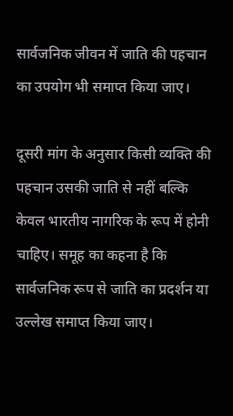सार्वजनिक जीवन में जाति की पहचान का उपयोग भी समाप्त किया जाए।

दूसरी मांग के अनुसार किसी व्यक्ति की पहचान उसकी जाति से नहीं बल्कि केवल भारतीय नागरिक के रूप में होनी चाहिए। समूह का कहना है कि सार्वजनिक रूप से जाति का प्रदर्शन या उल्लेख समाप्त किया जाए।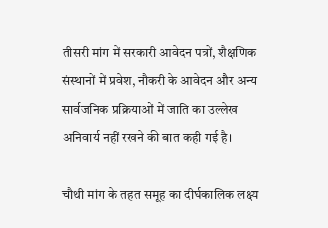तीसरी मांग में सरकारी आवेदन पत्रों, शैक्षणिक संस्थानों में प्रवेश, नौकरी के आवेदन और अन्य सार्वजनिक प्रक्रियाओं में जाति का उल्लेख अनिवार्य नहीं रखने की बात कही गई है।

चौथी मांग के तहत समूह का दीर्घकालिक लक्ष्य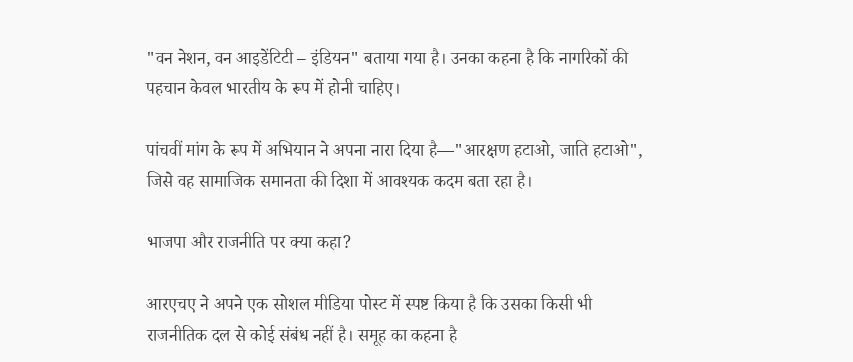"वन नेशन, वन आइडेंटिटी – इंडियन" बताया गया है। उनका कहना है कि नागरिकों की पहचान केवल भारतीय के रूप में होनी चाहिए।

पांचवीं मांग के रूप में अभियान ने अपना नारा दिया है—"आरक्षण हटाओ, जाति हटाओ", जिसे वह सामाजिक समानता की दिशा में आवश्यक कदम बता रहा है।

भाजपा और राजनीति पर क्या कहा?

आरएचए ने अपने एक सोशल मीडिया पोस्ट में स्पष्ट किया है कि उसका किसी भी राजनीतिक दल से कोई संबंध नहीं है। समूह का कहना है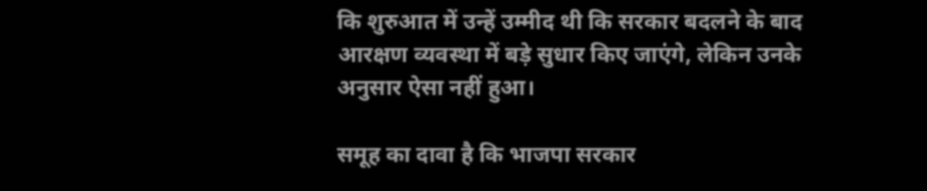कि शुरुआत में उन्हें उम्मीद थी कि सरकार बदलने के बाद आरक्षण व्यवस्था में बड़े सुधार किए जाएंगे, लेकिन उनके अनुसार ऐसा नहीं हुआ।

समूह का दावा है कि भाजपा सरकार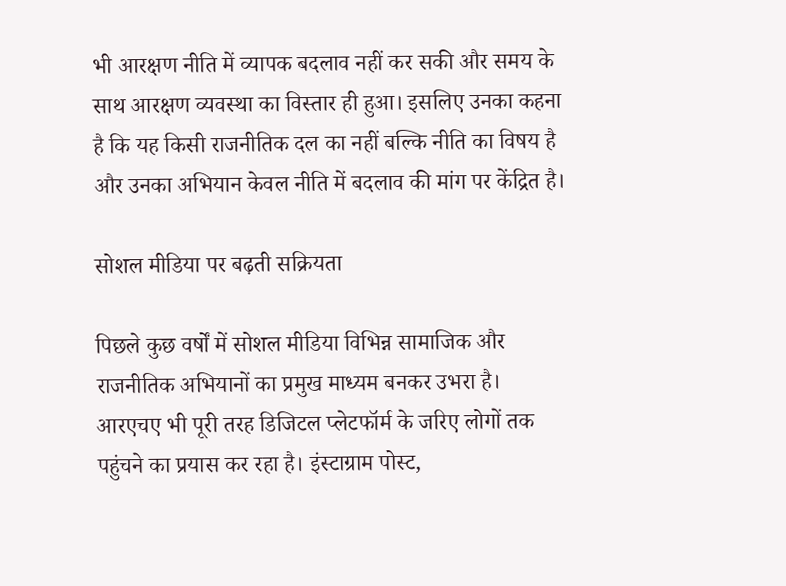भी आरक्षण नीति में व्यापक बदलाव नहीं कर सकी और समय के साथ आरक्षण व्यवस्था का विस्तार ही हुआ। इसलिए उनका कहना है कि यह किसी राजनीतिक दल का नहीं बल्कि नीति का विषय है और उनका अभियान केवल नीति में बदलाव की मांग पर केंद्रित है।

सोशल मीडिया पर बढ़ती सक्रियता

पिछले कुछ वर्षों में सोशल मीडिया विभिन्न सामाजिक और राजनीतिक अभियानों का प्रमुख माध्यम बनकर उभरा है। आरएचए भी पूरी तरह डिजिटल प्लेटफॉर्म के जरिए लोगों तक पहुंचने का प्रयास कर रहा है। इंस्टाग्राम पोस्ट,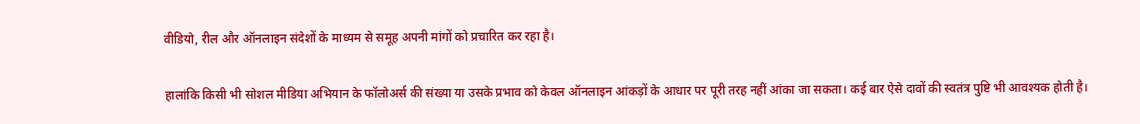वीडियो, रील और ऑनलाइन संदेशों के माध्यम से समूह अपनी मांगों को प्रचारित कर रहा है।

हालांकि किसी भी सोशल मीडिया अभियान के फॉलोअर्स की संख्या या उसके प्रभाव को केवल ऑनलाइन आंकड़ों के आधार पर पूरी तरह नहीं आंका जा सकता। कई बार ऐसे दावों की स्वतंत्र पुष्टि भी आवश्यक होती है।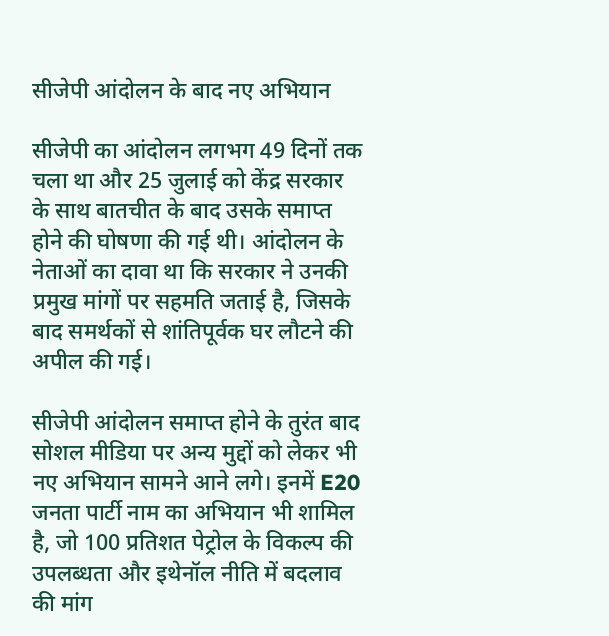सीजेपी आंदोलन के बाद नए अभियान

सीजेपी का आंदोलन लगभग 49 दिनों तक चला था और 25 जुलाई को केंद्र सरकार के साथ बातचीत के बाद उसके समाप्त होने की घोषणा की गई थी। आंदोलन के नेताओं का दावा था कि सरकार ने उनकी प्रमुख मांगों पर सहमति जताई है, जिसके बाद समर्थकों से शांतिपूर्वक घर लौटने की अपील की गई।

सीजेपी आंदोलन समाप्त होने के तुरंत बाद सोशल मीडिया पर अन्य मुद्दों को लेकर भी नए अभियान सामने आने लगे। इनमें E20 जनता पार्टी नाम का अभियान भी शामिल है, जो 100 प्रतिशत पेट्रोल के विकल्प की उपलब्धता और इथेनॉल नीति में बदलाव की मांग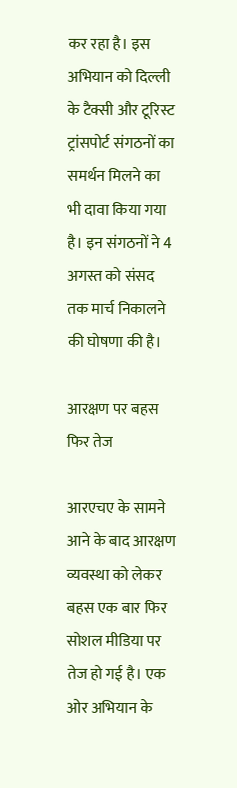कर रहा है। इस अभियान को दिल्ली के टैक्सी और टूरिस्ट ट्रांसपोर्ट संगठनों का समर्थन मिलने का भी दावा किया गया है। इन संगठनों ने 4 अगस्त को संसद तक मार्च निकालने की घोषणा की है।

आरक्षण पर बहस फिर तेज

आरएचए के सामने आने के बाद आरक्षण व्यवस्था को लेकर बहस एक बार फिर सोशल मीडिया पर तेज हो गई है। एक ओर अभियान के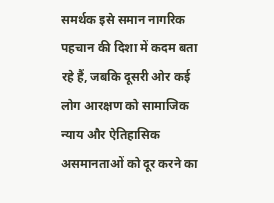समर्थक इसे समान नागरिक पहचान की दिशा में कदम बता रहे हैं, जबकि दूसरी ओर कई लोग आरक्षण को सामाजिक न्याय और ऐतिहासिक असमानताओं को दूर करने का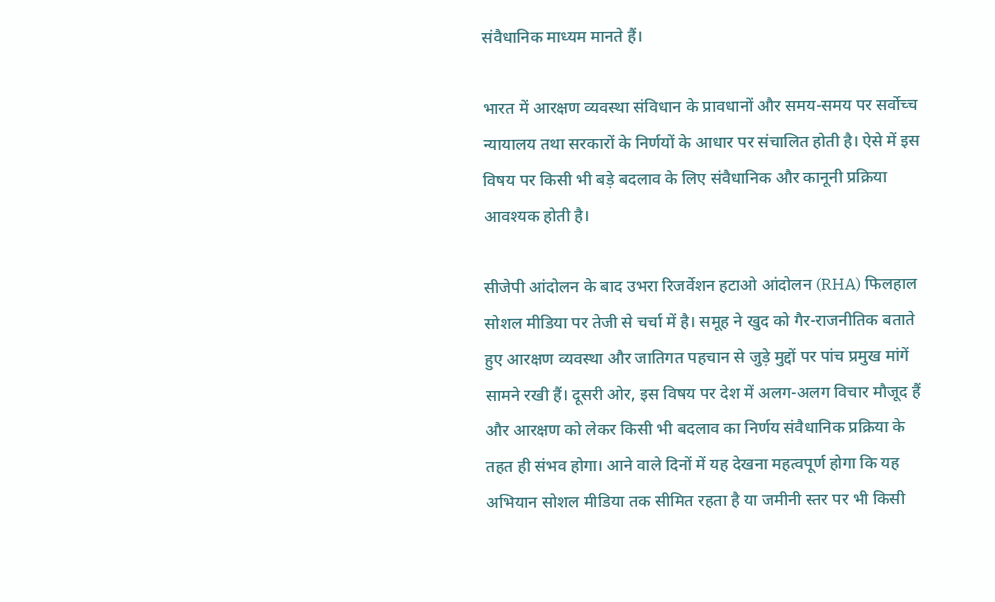संवैधानिक माध्यम मानते हैं।

भारत में आरक्षण व्यवस्था संविधान के प्रावधानों और समय-समय पर सर्वोच्च न्यायालय तथा सरकारों के निर्णयों के आधार पर संचालित होती है। ऐसे में इस विषय पर किसी भी बड़े बदलाव के लिए संवैधानिक और कानूनी प्रक्रिया आवश्यक होती है।

सीजेपी आंदोलन के बाद उभरा रिजर्वेशन हटाओ आंदोलन (RHA) फिलहाल सोशल मीडिया पर तेजी से चर्चा में है। समूह ने खुद को गैर-राजनीतिक बताते हुए आरक्षण व्यवस्था और जातिगत पहचान से जुड़े मुद्दों पर पांच प्रमुख मांगें सामने रखी हैं। दूसरी ओर, इस विषय पर देश में अलग-अलग विचार मौजूद हैं और आरक्षण को लेकर किसी भी बदलाव का निर्णय संवैधानिक प्रक्रिया के तहत ही संभव होगा। आने वाले दिनों में यह देखना महत्वपूर्ण होगा कि यह अभियान सोशल मीडिया तक सीमित रहता है या जमीनी स्तर पर भी किसी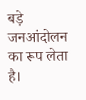बड़े जनआंदोलन का रूप लेता है।